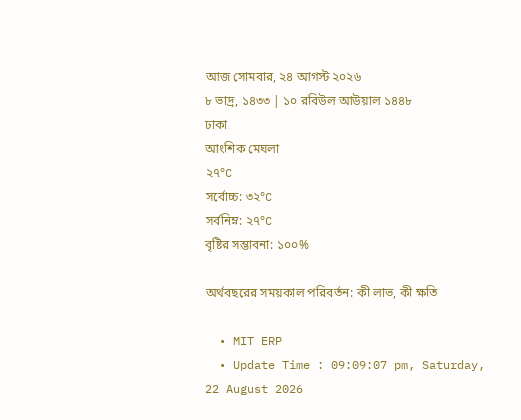আজ সোমবার, ২৪ আগস্ট ২০২৬
৮ ভাদ্র, ১৪৩৩ | ১০ রবিউল আউয়াল ১৪৪৮
ঢাকা
আংশিক মেঘলা
২৭°C
সর্বোচ্চ: ৩২°C
সর্বনিম্ন: ২৭°C
বৃষ্টির সম্ভাবনা: ১০০%

অর্থবছরের সময়কাল পরিবর্তন: কী লাভ, কী ক্ষতি

  • MIT ERP
  • Update Time : 09:09:07 pm, Saturday, 22 August 2026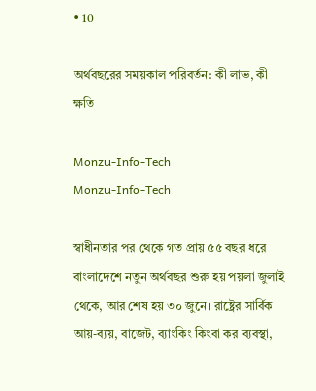• 10

অর্থবছরের সময়কাল পরিবর্তন: কী লাভ, কী ক্ষতি

Monzu-Info-Tech
Monzu-Info-Tech

স্বাধীনতার পর থেকে গত প্রায় ৫৫ বছর ধরে বাংলাদেশে নতুন অর্থবছর শুরু হয় পয়লা জুলাই থেকে, আর শেষ হয় ৩০ জুনে। রাষ্ট্রের সার্বিক আয়-ব্যয়, বাজেট, ব্যাংকিং কিংবা কর ব্যবস্থা,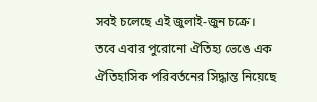সবই চলেছে এই জুলাই-জুন চক্রে। তবে এবার পুরোনো ঐতিহ্য ভেঙে এক ঐতিহাসিক পরিবর্তনের সিদ্ধান্ত নিয়েছে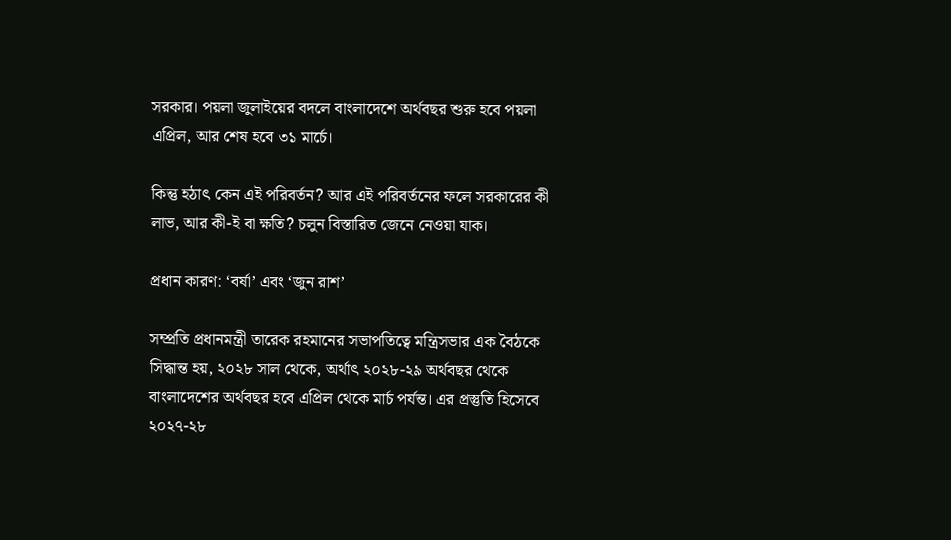সরকার। পয়লা জুলাইয়ের বদলে বাংলাদেশে অর্থবছর শুরু হবে পয়লা এপ্রিল, আর শেষ হবে ৩১ মার্চে।

কিন্তু হঠাৎ কেন এই পরিবর্তন? আর এই পরিবর্তনের ফলে সরকারের কী লাভ, আর কী-ই বা ক্ষতি? চলুন বিস্তারিত জেনে নেওয়া যাক।

প্রধান কারণ: ‘বর্ষা’ এবং ‘জুন রাশ’

সম্প্রতি প্রধানমন্ত্রী তারেক রহমানের সভাপতিত্বে মন্ত্রিসভার এক বৈঠকে সিদ্ধান্ত হয়, ২০২৮ সাল থেকে, অর্থাৎ ২০২৮-২৯ অর্থবছর থেকে বাংলাদেশের অর্থবছর হবে এপ্রিল থেকে মার্চ পর্যন্ত। এর প্রস্তুতি হিসেবে ২০২৭-২৮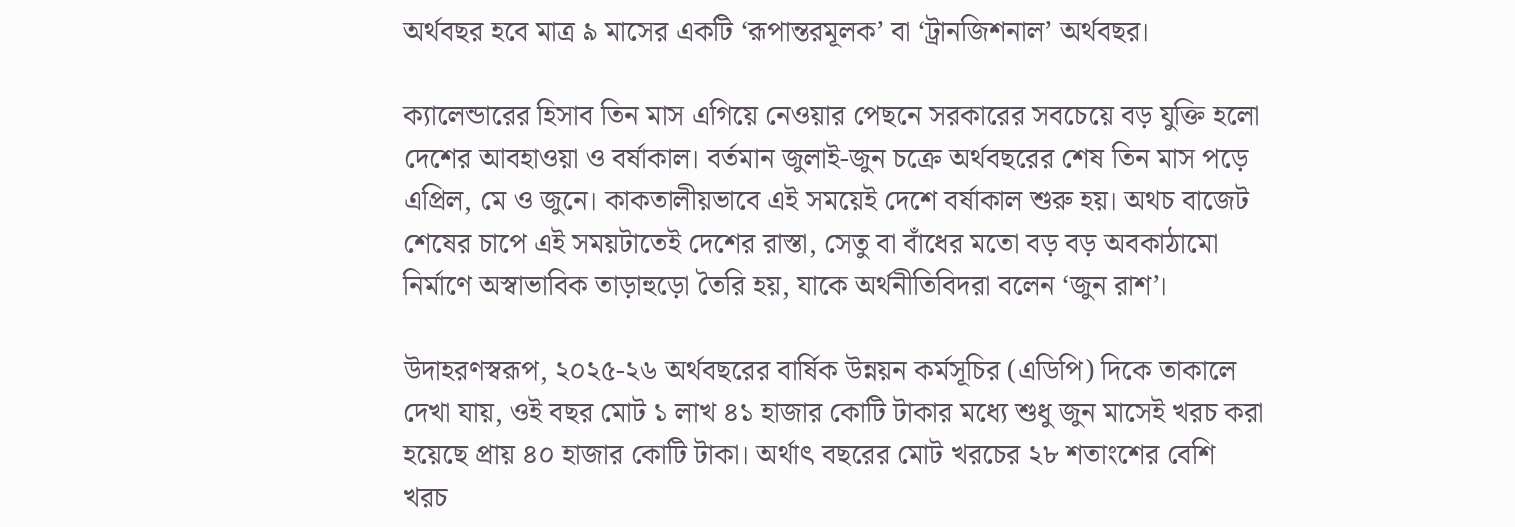অর্থবছর হবে মাত্র ৯ মাসের একটি ‘রূপান্তরমূলক’ বা ‘ট্রানজিশনাল’ অর্থবছর।

ক্যালেন্ডারের হিসাব তিন মাস এগিয়ে নেওয়ার পেছনে সরকারের সবচেয়ে বড় যুক্তি হলো দেশের আবহাওয়া ও বর্ষাকাল। বর্তমান জুলাই-জুন চক্রে অর্থবছরের শেষ তিন মাস পড়ে এপ্রিল, মে ও জুনে। কাকতালীয়ভাবে এই সময়েই দেশে বর্ষাকাল শুরু হয়। অথচ বাজেট শেষের চাপে এই সময়টাতেই দেশের রাস্তা, সেতু বা বাঁধের মতো বড় বড় অবকাঠামো নির্মাণে অস্বাভাবিক তাড়াহুড়ো তৈরি হয়, যাকে অর্থনীতিবিদরা বলেন ‘জুন রাশ’।

উদাহরণস্বরূপ, ২০২৫-২৬ অর্থবছরের বার্ষিক উন্নয়ন কর্মসূচির (এডিপি) দিকে তাকালে দেখা যায়, ওই বছর মোট ১ লাখ ৪১ হাজার কোটি টাকার মধ্যে শুধু জুন মাসেই খরচ করা হয়েছে প্রায় ৪০ হাজার কোটি টাকা। অর্থাৎ বছরের মোট খরচের ২৮ শতাংশের বেশি খরচ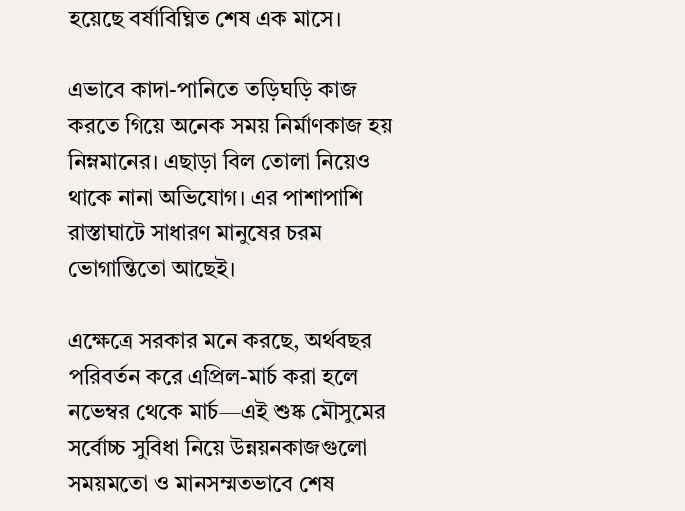হয়েছে বর্ষাবিঘ্নিত শেষ এক মাসে।

এভাবে কাদা-পানিতে তড়িঘড়ি কাজ করতে গিয়ে অনেক সময় নির্মাণকাজ হয় নিম্নমানের। এছাড়া বিল তোলা নিয়েও থাকে নানা অভিযোগ। এর পাশাপাশি রাস্তাঘাটে সাধারণ মানুষের চরম ভোগান্তিতো আছেই।

এক্ষেত্রে সরকার মনে করছে, অর্থবছর পরিবর্তন করে এপ্রিল-মার্চ করা হলে নভেম্বর থেকে মার্চ—এই শুষ্ক মৌসুমের সর্বোচ্চ সুবিধা নিয়ে উন্নয়নকাজগুলো সময়মতো ও মানসম্মতভাবে শেষ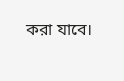করা যাবে।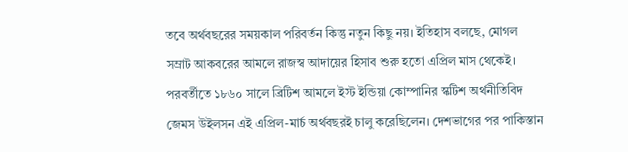তবে অর্থবছরের সময়কাল পরিবর্তন কিন্তু নতুন কিছু নয়। ইতিহাস বলছে, মোগল সম্রাট আকবরের আমলে রাজস্ব আদায়ের হিসাব শুরু হতো এপ্রিল মাস থেকেই। পরবর্তীতে ১৮৬০ সালে ব্রিটিশ আমলে ইস্ট ইন্ডিয়া কোম্পানির স্কটিশ অর্থনীতিবিদ জেমস উইলসন এই এপ্রিল-মার্চ অর্থবছরই চালু করেছিলেন। দেশভাগের পর পাকিস্তান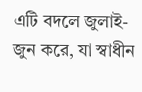এটি বদলে জুলাই-জুন করে, যা স্বাধীন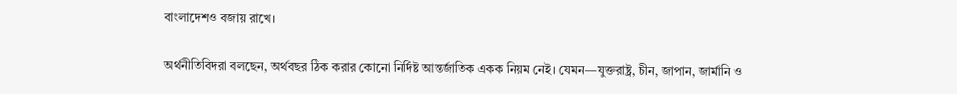বাংলাদেশও বজায় রাখে।

অর্থনীতিবিদরা বলছেন, অর্থবছর ঠিক করার কোনো নির্দিষ্ট আন্তর্জাতিক একক নিয়ম নেই। যেমন—যুক্তরাষ্ট্র, চীন, জাপান, জার্মানি ও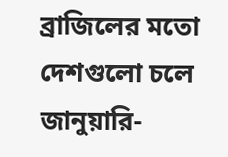ব্রাজিলের মতো দেশগুলো চলে জানুয়ারি-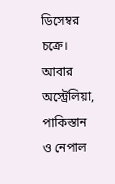ডিসেম্বর চক্রে। আবার অস্ট্রেলিয়া, পাকিস্তান ও নেপাল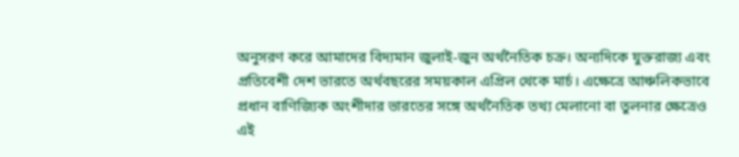অনুসরণ করে আমাদের বিদ্যমান জুলাই-জুন অর্থনৈতিক চক্র। অন্যদিকে যুক্তরাজ্য এবং প্রতিবেশী দেশ ভারতে অর্থবছরের সময়কাল এপ্রিল থেকে মার্চ। এক্ষেত্রে আঞ্চলিকভাবে প্রধান বাণিজ্যিক অংশীদার ভারতের সঙ্গে অর্থনৈতিক তথ্য মেলানো বা তুলনার ক্ষেত্রেও এই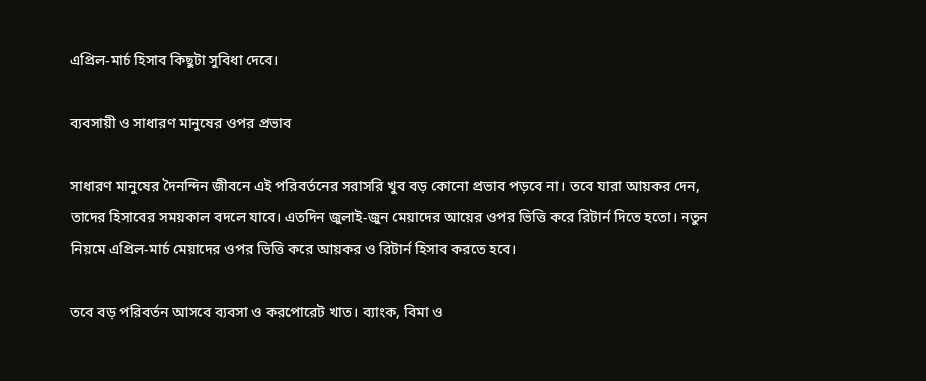এপ্রিল-মার্চ হিসাব কিছুটা সুবিধা দেবে।

ব্যবসায়ী ও সাধারণ মানুষের ওপর প্রভাব

সাধারণ মানুষের দৈনন্দিন জীবনে এই পরিবর্তনের সরাসরি খুব বড় কোনো প্রভাব পড়বে না। তবে যারা আয়কর দেন, তাদের হিসাবের সময়কাল বদলে যাবে। এতদিন জুলাই-জুন মেয়াদের আয়ের ওপর ভিত্তি করে রিটার্ন দিতে হতো। নতুন নিয়মে এপ্রিল-মার্চ মেয়াদের ওপর ভিত্তি করে আয়কর ও রিটার্ন হিসাব করতে হবে।

তবে বড় পরিবর্তন আসবে ব্যবসা ও করপোরেট খাত। ব্যাংক, বিমা ও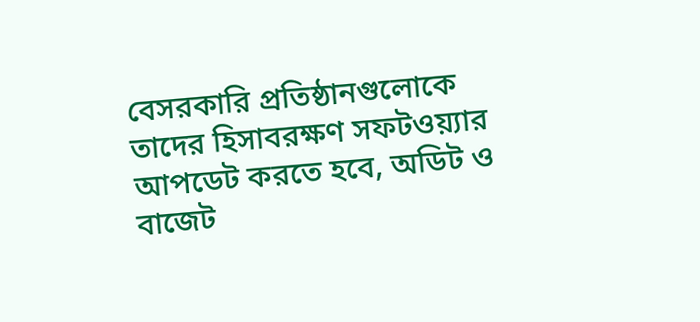বেসরকারি প্রতিষ্ঠানগুলোকে তাদের হিসাবরক্ষণ সফটওয়্যার আপডেট করতে হবে, অডিট ও বাজেট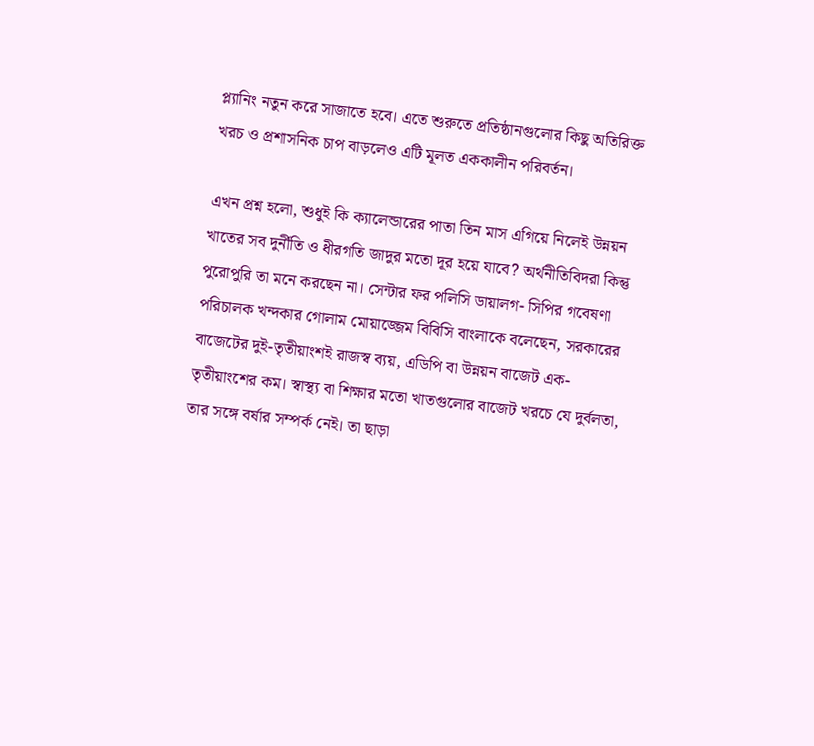প্ল্যানিং নতুন করে সাজাতে হবে। এতে শুরুতে প্রতিষ্ঠানগুলোর কিছু অতিরিক্ত খরচ ও প্রশাসনিক চাপ বাড়লেও এটি মূলত এককালীন পরিবর্তন।

এখন প্রশ্ন হলো, শুধুই কি ক্যালেন্ডারের পাতা তিন মাস এগিয়ে নিলেই উন্নয়ন খাতের সব দুর্নীতি ও ধীরগতি জাদুর মতো দূর হয়ে যাবে? অর্থনীতিবিদরা কিন্তু পুরোপুরি তা মনে করছেন না। সেন্টার ফর পলিসি ডায়ালগ- সিপির গবেষণা পরিচালক খন্দকার গোলাম মোয়াজ্জেম বিবিসি বাংলাকে বলেছেন, সরকারের বাজেটের দুই-তৃতীয়াংশই রাজস্ব ব্যয়, এডিপি বা উন্নয়ন বাজেট এক-তৃতীয়াংশের কম। স্বাস্থ্য বা শিক্ষার মতো খাতগুলোর বাজেট খরচে যে দুর্বলতা, তার সঙ্গে বর্ষার সম্পর্ক নেই। তা ছাড়া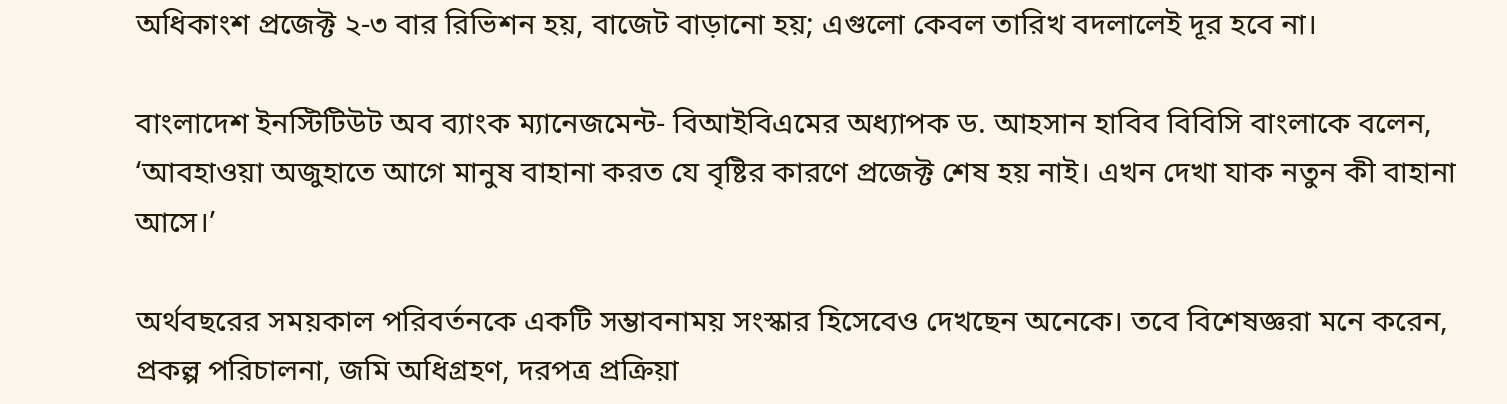অধিকাংশ প্রজেক্ট ২-৩ বার রিভিশন হয়, বাজেট বাড়ানো হয়; এগুলো কেবল তারিখ বদলালেই দূর হবে না।

বাংলাদেশ ইনস্টিটিউট অব ব্যাংক ম্যানেজমেন্ট- বিআইবিএমের অধ্যাপক ড. আহসান হাবিব বিবিসি বাংলাকে বলেন, ‘আবহাওয়া অজুহাতে আগে মানুষ বাহানা করত যে বৃষ্টির কারণে প্রজেক্ট শেষ হয় নাই। এখন দেখা যাক নতুন কী বাহানা আসে।’

অর্থবছরের সময়কাল পরিবর্তনকে একটি সম্ভাবনাময় সংস্কার হিসেবেও দেখছেন অনেকে। তবে বিশেষজ্ঞরা মনে করেন, প্রকল্প পরিচালনা, জমি অধিগ্রহণ, দরপত্র প্রক্রিয়া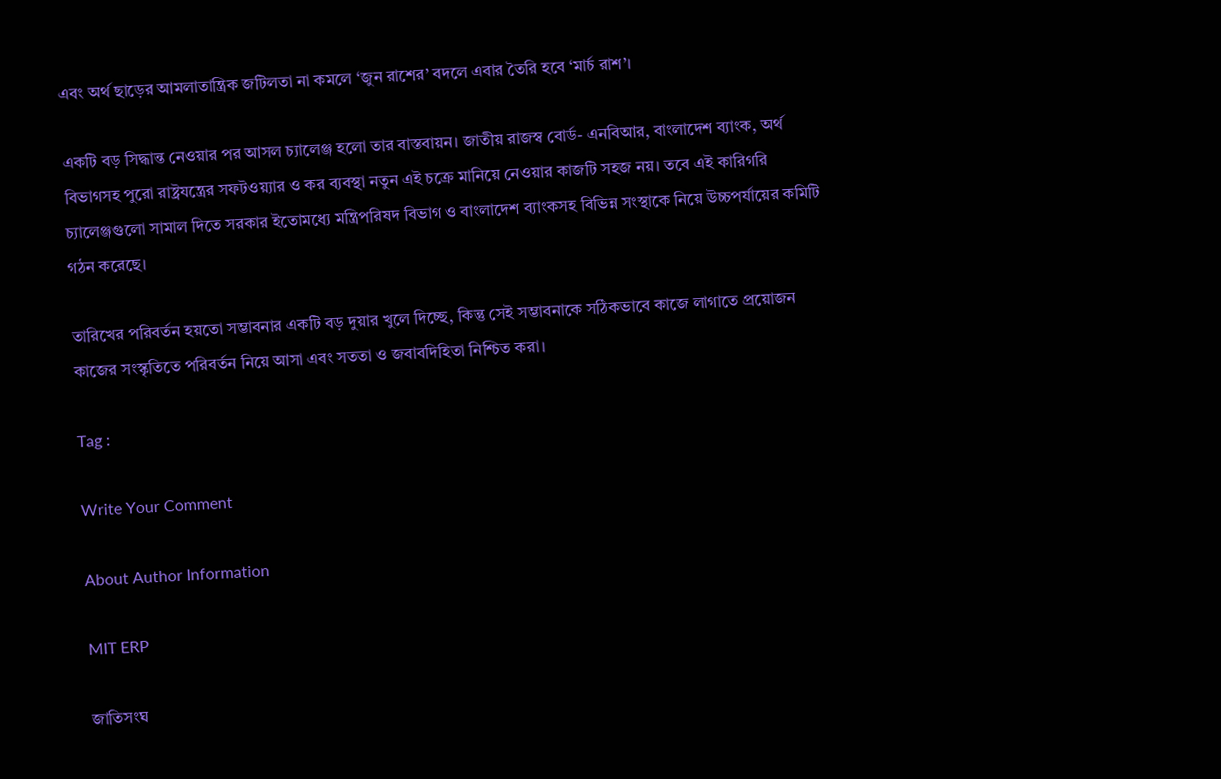এবং অর্থ ছাড়ের আমলাতান্ত্রিক জটিলতা না কমলে ‘জুন রাশের’ বদলে এবার তৈরি হবে ‘মার্চ রাশ’।

একটি বড় সিদ্ধান্ত নেওয়ার পর আসল চ্যালেঞ্জ হলো তার বাস্তবায়ন। জাতীয় রাজস্ব বোর্ড- এনবিআর, বাংলাদেশ ব্যাংক, অর্থ বিভাগসহ পুরো রাষ্ট্রযন্ত্রের সফটওয়্যার ও কর ব্যবস্থা নতুন এই চক্রে মানিয়ে নেওয়ার কাজটি সহজ নয়। তবে এই কারিগরি চ্যালেঞ্জগুলো সামাল দিতে সরকার ইতোমধ্যে মন্ত্রিপরিষদ বিভাগ ও বাংলাদেশ ব্যাংকসহ বিভিন্ন সংস্থাকে নিয়ে উচ্চপর্যায়ের কমিটি গঠন করেছে।

তারিখের পরিবর্তন হয়তো সম্ভাবনার একটি বড় দুয়ার খুলে দিচ্ছে, কিন্তু সেই সম্ভাবনাকে সঠিকভাবে কাজে লাগাতে প্রয়োজন কাজের সংস্কৃতিতে পরিবর্তন নিয়ে আসা এবং সততা ও জবাবদিহিতা নিশ্চিত করা।

Tag :

Write Your Comment

About Author Information

MIT ERP

জাতিসংঘ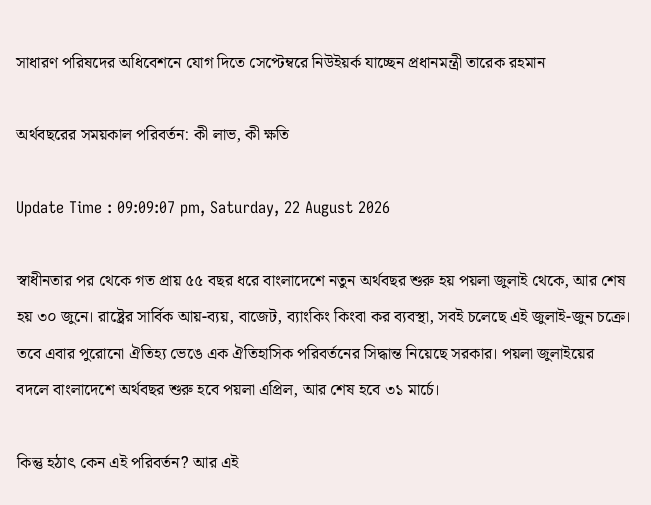সাধারণ পরিষদের অধিবেশনে যোগ দিতে সেপ্টেম্বরে নিউইয়র্ক যাচ্ছেন প্রধানমন্ত্রী তারেক রহমান

অর্থবছরের সময়কাল পরিবর্তন: কী লাভ, কী ক্ষতি

Update Time : 09:09:07 pm, Saturday, 22 August 2026

স্বাধীনতার পর থেকে গত প্রায় ৫৫ বছর ধরে বাংলাদেশে নতুন অর্থবছর শুরু হয় পয়লা জুলাই থেকে, আর শেষ হয় ৩০ জুনে। রাষ্ট্রের সার্বিক আয়-ব্যয়, বাজেট, ব্যাংকিং কিংবা কর ব্যবস্থা, সবই চলেছে এই জুলাই-জুন চক্রে। তবে এবার পুরোনো ঐতিহ্য ভেঙে এক ঐতিহাসিক পরিবর্তনের সিদ্ধান্ত নিয়েছে সরকার। পয়লা জুলাইয়ের বদলে বাংলাদেশে অর্থবছর শুরু হবে পয়লা এপ্রিল, আর শেষ হবে ৩১ মার্চে।

কিন্তু হঠাৎ কেন এই পরিবর্তন? আর এই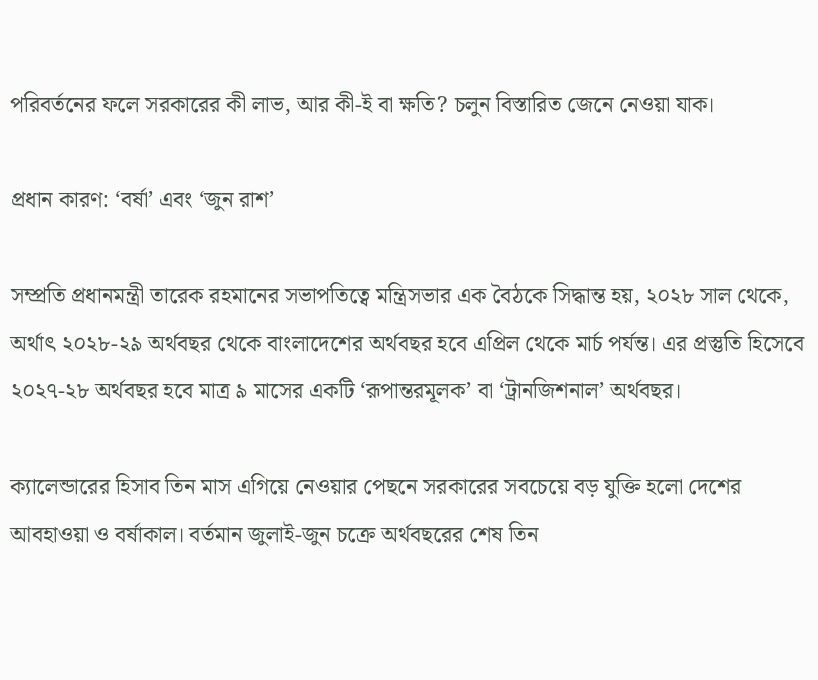পরিবর্তনের ফলে সরকারের কী লাভ, আর কী-ই বা ক্ষতি? চলুন বিস্তারিত জেনে নেওয়া যাক।

প্রধান কারণ: ‘বর্ষা’ এবং ‘জুন রাশ’

সম্প্রতি প্রধানমন্ত্রী তারেক রহমানের সভাপতিত্বে মন্ত্রিসভার এক বৈঠকে সিদ্ধান্ত হয়, ২০২৮ সাল থেকে, অর্থাৎ ২০২৮-২৯ অর্থবছর থেকে বাংলাদেশের অর্থবছর হবে এপ্রিল থেকে মার্চ পর্যন্ত। এর প্রস্তুতি হিসেবে ২০২৭-২৮ অর্থবছর হবে মাত্র ৯ মাসের একটি ‘রূপান্তরমূলক’ বা ‘ট্রানজিশনাল’ অর্থবছর।

ক্যালেন্ডারের হিসাব তিন মাস এগিয়ে নেওয়ার পেছনে সরকারের সবচেয়ে বড় যুক্তি হলো দেশের আবহাওয়া ও বর্ষাকাল। বর্তমান জুলাই-জুন চক্রে অর্থবছরের শেষ তিন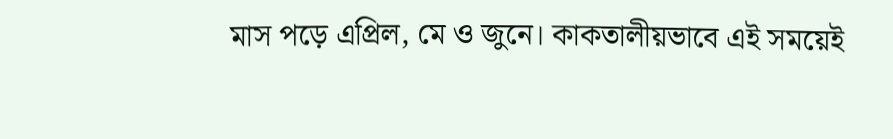মাস পড়ে এপ্রিল, মে ও জুনে। কাকতালীয়ভাবে এই সময়েই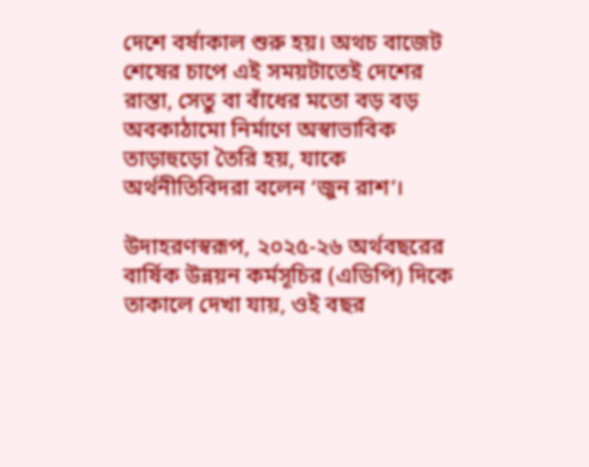দেশে বর্ষাকাল শুরু হয়। অথচ বাজেট শেষের চাপে এই সময়টাতেই দেশের রাস্তা, সেতু বা বাঁধের মতো বড় বড় অবকাঠামো নির্মাণে অস্বাভাবিক তাড়াহুড়ো তৈরি হয়, যাকে অর্থনীতিবিদরা বলেন ‘জুন রাশ’।

উদাহরণস্বরূপ, ২০২৫-২৬ অর্থবছরের বার্ষিক উন্নয়ন কর্মসূচির (এডিপি) দিকে তাকালে দেখা যায়, ওই বছর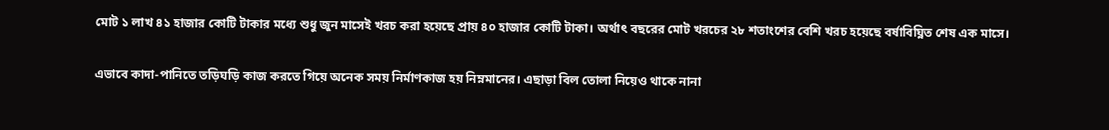মোট ১ লাখ ৪১ হাজার কোটি টাকার মধ্যে শুধু জুন মাসেই খরচ করা হয়েছে প্রায় ৪০ হাজার কোটি টাকা। অর্থাৎ বছরের মোট খরচের ২৮ শতাংশের বেশি খরচ হয়েছে বর্ষাবিঘ্নিত শেষ এক মাসে।

এভাবে কাদা-পানিতে তড়িঘড়ি কাজ করতে গিয়ে অনেক সময় নির্মাণকাজ হয় নিম্নমানের। এছাড়া বিল তোলা নিয়েও থাকে নানা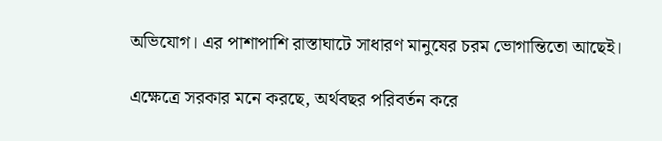অভিযোগ। এর পাশাপাশি রাস্তাঘাটে সাধারণ মানুষের চরম ভোগান্তিতো আছেই।

এক্ষেত্রে সরকার মনে করছে, অর্থবছর পরিবর্তন করে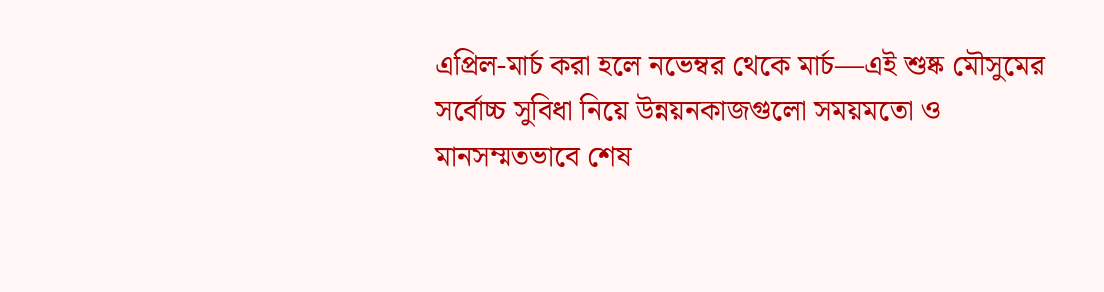এপ্রিল-মার্চ করা হলে নভেম্বর থেকে মার্চ—এই শুষ্ক মৌসুমের সর্বোচ্চ সুবিধা নিয়ে উন্নয়নকাজগুলো সময়মতো ও মানসম্মতভাবে শেষ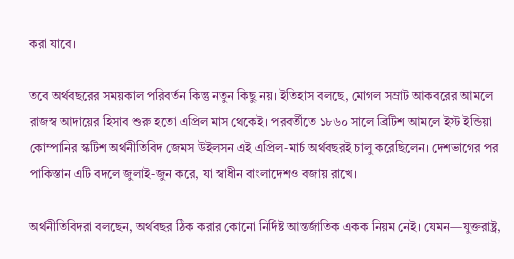করা যাবে।

তবে অর্থবছরের সময়কাল পরিবর্তন কিন্তু নতুন কিছু নয়। ইতিহাস বলছে, মোগল সম্রাট আকবরের আমলে রাজস্ব আদায়ের হিসাব শুরু হতো এপ্রিল মাস থেকেই। পরবর্তীতে ১৮৬০ সালে ব্রিটিশ আমলে ইস্ট ইন্ডিয়া কোম্পানির স্কটিশ অর্থনীতিবিদ জেমস উইলসন এই এপ্রিল-মার্চ অর্থবছরই চালু করেছিলেন। দেশভাগের পর পাকিস্তান এটি বদলে জুলাই-জুন করে, যা স্বাধীন বাংলাদেশও বজায় রাখে।

অর্থনীতিবিদরা বলছেন, অর্থবছর ঠিক করার কোনো নির্দিষ্ট আন্তর্জাতিক একক নিয়ম নেই। যেমন—যুক্তরাষ্ট্র,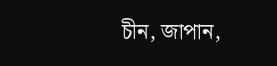চীন, জাপান,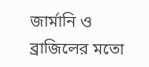জার্মানি ও ব্রাজিলের মতো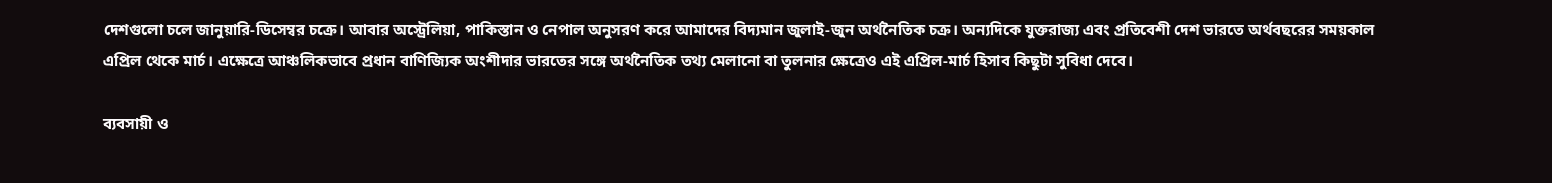দেশগুলো চলে জানুয়ারি-ডিসেম্বর চক্রে। আবার অস্ট্রেলিয়া, পাকিস্তান ও নেপাল অনুসরণ করে আমাদের বিদ্যমান জুলাই-জুন অর্থনৈতিক চক্র। অন্যদিকে যুক্তরাজ্য এবং প্রতিবেশী দেশ ভারতে অর্থবছরের সময়কাল এপ্রিল থেকে মার্চ। এক্ষেত্রে আঞ্চলিকভাবে প্রধান বাণিজ্যিক অংশীদার ভারতের সঙ্গে অর্থনৈতিক তথ্য মেলানো বা তুলনার ক্ষেত্রেও এই এপ্রিল-মার্চ হিসাব কিছুটা সুবিধা দেবে।

ব্যবসায়ী ও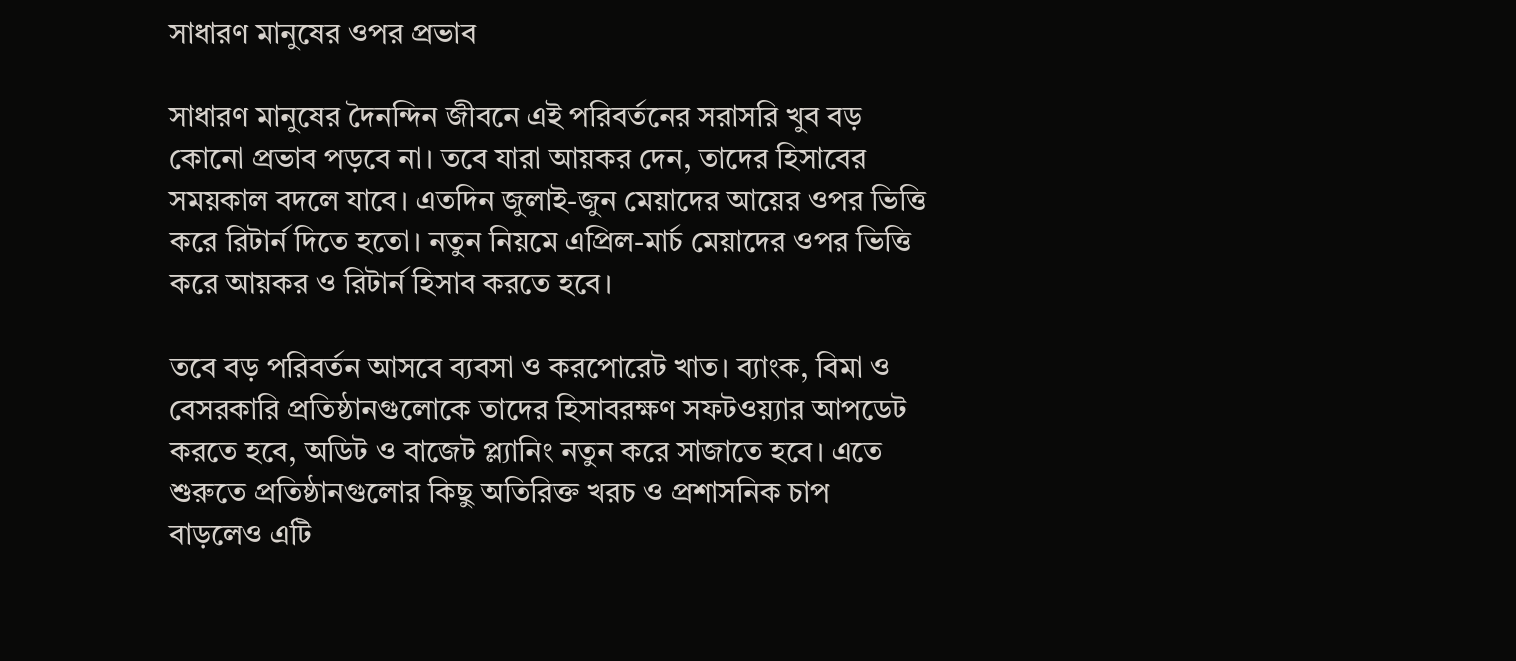সাধারণ মানুষের ওপর প্রভাব

সাধারণ মানুষের দৈনন্দিন জীবনে এই পরিবর্তনের সরাসরি খুব বড় কোনো প্রভাব পড়বে না। তবে যারা আয়কর দেন, তাদের হিসাবের সময়কাল বদলে যাবে। এতদিন জুলাই-জুন মেয়াদের আয়ের ওপর ভিত্তি করে রিটার্ন দিতে হতো। নতুন নিয়মে এপ্রিল-মার্চ মেয়াদের ওপর ভিত্তি করে আয়কর ও রিটার্ন হিসাব করতে হবে।

তবে বড় পরিবর্তন আসবে ব্যবসা ও করপোরেট খাত। ব্যাংক, বিমা ও বেসরকারি প্রতিষ্ঠানগুলোকে তাদের হিসাবরক্ষণ সফটওয়্যার আপডেট করতে হবে, অডিট ও বাজেট প্ল্যানিং নতুন করে সাজাতে হবে। এতে শুরুতে প্রতিষ্ঠানগুলোর কিছু অতিরিক্ত খরচ ও প্রশাসনিক চাপ বাড়লেও এটি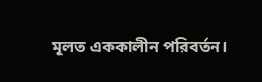মূলত এককালীন পরিবর্তন।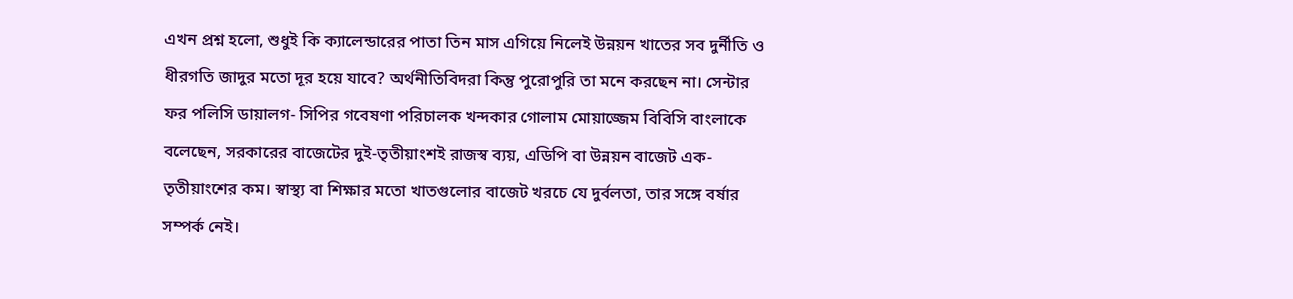এখন প্রশ্ন হলো, শুধুই কি ক্যালেন্ডারের পাতা তিন মাস এগিয়ে নিলেই উন্নয়ন খাতের সব দুর্নীতি ও ধীরগতি জাদুর মতো দূর হয়ে যাবে? অর্থনীতিবিদরা কিন্তু পুরোপুরি তা মনে করছেন না। সেন্টার ফর পলিসি ডায়ালগ- সিপির গবেষণা পরিচালক খন্দকার গোলাম মোয়াজ্জেম বিবিসি বাংলাকে বলেছেন, সরকারের বাজেটের দুই-তৃতীয়াংশই রাজস্ব ব্যয়, এডিপি বা উন্নয়ন বাজেট এক-তৃতীয়াংশের কম। স্বাস্থ্য বা শিক্ষার মতো খাতগুলোর বাজেট খরচে যে দুর্বলতা, তার সঙ্গে বর্ষার সম্পর্ক নেই।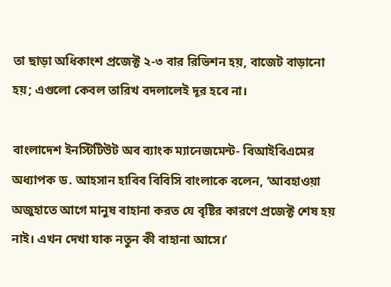তা ছাড়া অধিকাংশ প্রজেক্ট ২-৩ বার রিভিশন হয়, বাজেট বাড়ানো হয়; এগুলো কেবল তারিখ বদলালেই দূর হবে না।

বাংলাদেশ ইনস্টিটিউট অব ব্যাংক ম্যানেজমেন্ট- বিআইবিএমের অধ্যাপক ড. আহসান হাবিব বিবিসি বাংলাকে বলেন, ‘আবহাওয়া অজুহাতে আগে মানুষ বাহানা করত যে বৃষ্টির কারণে প্রজেক্ট শেষ হয় নাই। এখন দেখা যাক নতুন কী বাহানা আসে।’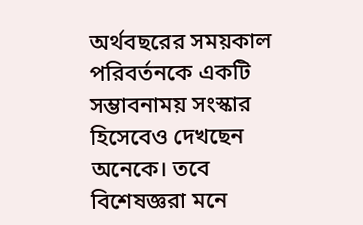অর্থবছরের সময়কাল পরিবর্তনকে একটি সম্ভাবনাময় সংস্কার হিসেবেও দেখছেন অনেকে। তবে বিশেষজ্ঞরা মনে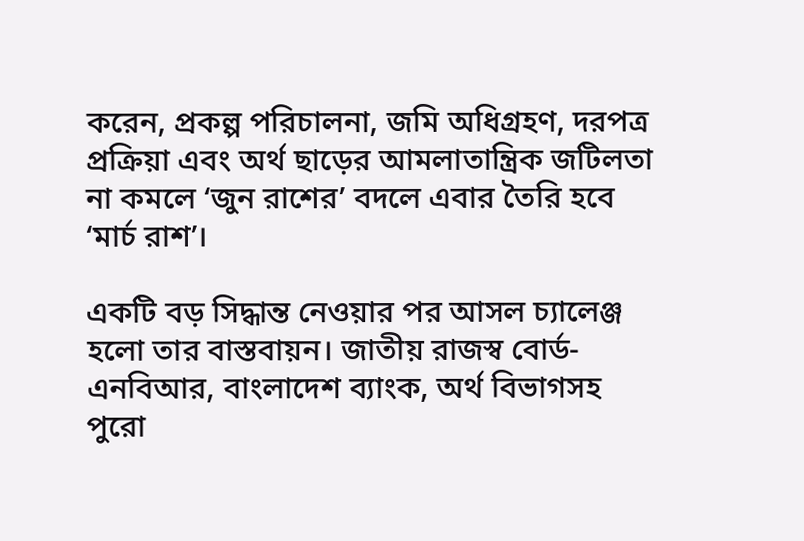করেন, প্রকল্প পরিচালনা, জমি অধিগ্রহণ, দরপত্র প্রক্রিয়া এবং অর্থ ছাড়ের আমলাতান্ত্রিক জটিলতা না কমলে ‘জুন রাশের’ বদলে এবার তৈরি হবে ‘মার্চ রাশ’।

একটি বড় সিদ্ধান্ত নেওয়ার পর আসল চ্যালেঞ্জ হলো তার বাস্তবায়ন। জাতীয় রাজস্ব বোর্ড- এনবিআর, বাংলাদেশ ব্যাংক, অর্থ বিভাগসহ পুরো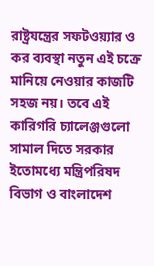রাষ্ট্রযন্ত্রের সফটওয়্যার ও কর ব্যবস্থা নতুন এই চক্রে মানিয়ে নেওয়ার কাজটি সহজ নয়। তবে এই কারিগরি চ্যালেঞ্জগুলো সামাল দিতে সরকার ইতোমধ্যে মন্ত্রিপরিষদ বিভাগ ও বাংলাদেশ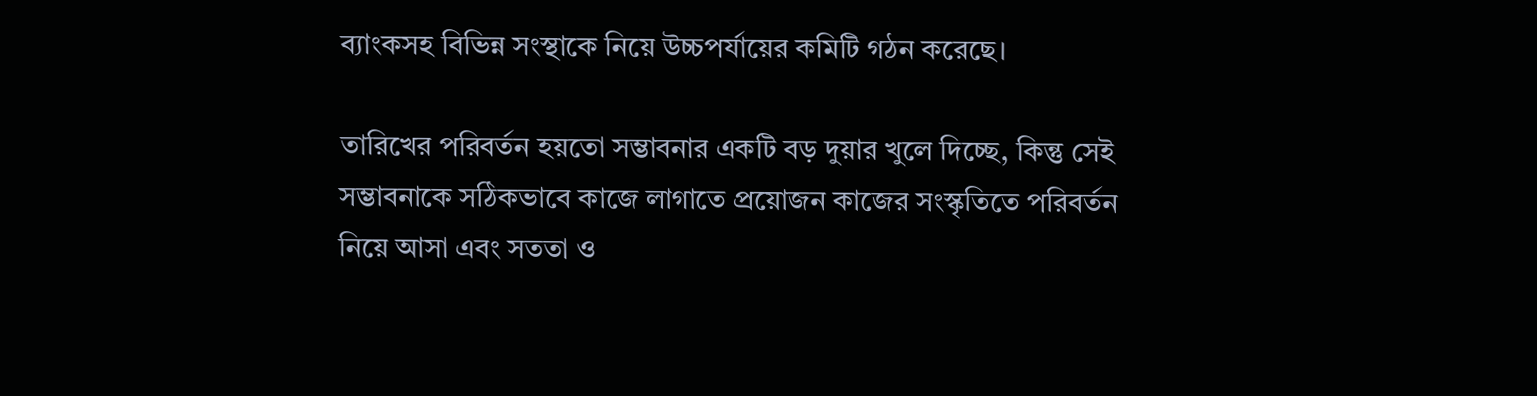ব্যাংকসহ বিভিন্ন সংস্থাকে নিয়ে উচ্চপর্যায়ের কমিটি গঠন করেছে।

তারিখের পরিবর্তন হয়তো সম্ভাবনার একটি বড় দুয়ার খুলে দিচ্ছে, কিন্তু সেই সম্ভাবনাকে সঠিকভাবে কাজে লাগাতে প্রয়োজন কাজের সংস্কৃতিতে পরিবর্তন নিয়ে আসা এবং সততা ও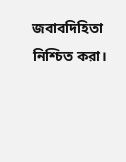জবাবদিহিতা নিশ্চিত করা।